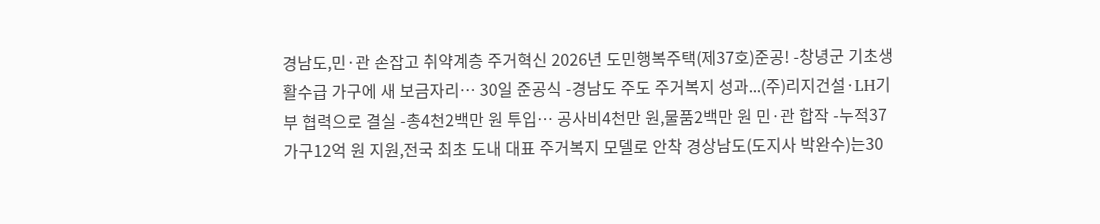경남도,민·관 손잡고 취약계층 주거혁신 2026년 도민행복주택(제37호)준공! -창녕군 기초생활수급 가구에 새 보금자리… 30일 준공식 -경남도 주도 주거복지 성과...(주)리지건설·LH기부 협력으로 결실 -총4천2백만 원 투입… 공사비4천만 원,물품2백만 원 민·관 합작 -누적37가구12억 원 지원,전국 최초 도내 대표 주거복지 모델로 안착 경상남도(도지사 박완수)는30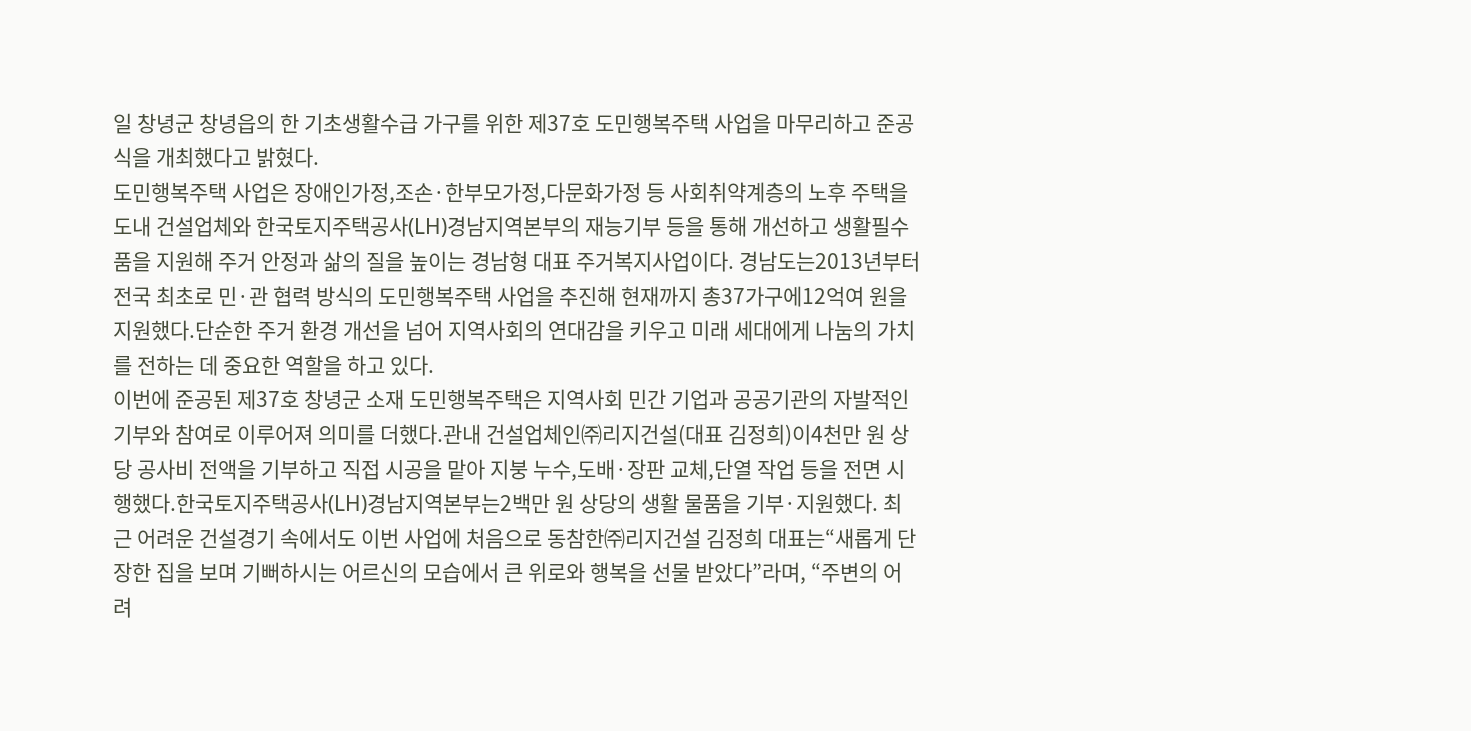일 창녕군 창녕읍의 한 기초생활수급 가구를 위한 제37호 도민행복주택 사업을 마무리하고 준공식을 개최했다고 밝혔다.
도민행복주택 사업은 장애인가정,조손·한부모가정,다문화가정 등 사회취약계층의 노후 주택을 도내 건설업체와 한국토지주택공사(LH)경남지역본부의 재능기부 등을 통해 개선하고 생활필수품을 지원해 주거 안정과 삶의 질을 높이는 경남형 대표 주거복지사업이다. 경남도는2013년부터 전국 최초로 민·관 협력 방식의 도민행복주택 사업을 추진해 현재까지 총37가구에12억여 원을 지원했다.단순한 주거 환경 개선을 넘어 지역사회의 연대감을 키우고 미래 세대에게 나눔의 가치를 전하는 데 중요한 역할을 하고 있다.
이번에 준공된 제37호 창녕군 소재 도민행복주택은 지역사회 민간 기업과 공공기관의 자발적인 기부와 참여로 이루어져 의미를 더했다.관내 건설업체인㈜리지건설(대표 김정희)이4천만 원 상당 공사비 전액을 기부하고 직접 시공을 맡아 지붕 누수,도배·장판 교체,단열 작업 등을 전면 시행했다.한국토지주택공사(LH)경남지역본부는2백만 원 상당의 생활 물품을 기부·지원했다. 최근 어려운 건설경기 속에서도 이번 사업에 처음으로 동참한㈜리지건설 김정희 대표는“새롭게 단장한 집을 보며 기뻐하시는 어르신의 모습에서 큰 위로와 행복을 선물 받았다”라며, “주변의 어려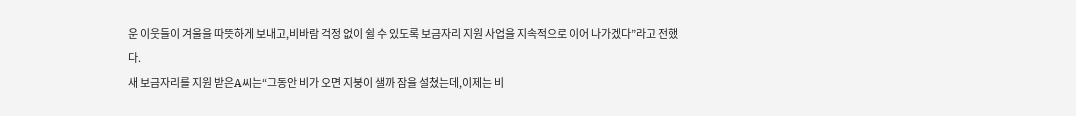운 이웃들이 겨울을 따뜻하게 보내고,비바람 걱정 없이 쉴 수 있도록 보금자리 지원 사업을 지속적으로 이어 나가겠다”라고 전했다.
새 보금자리를 지원 받은A씨는“그동안 비가 오면 지붕이 샐까 잠을 설쳤는데,이제는 비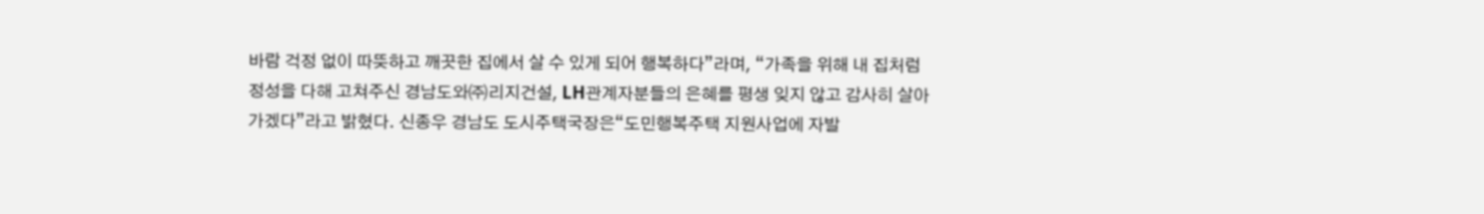바람 걱정 없이 따뜻하고 깨끗한 집에서 살 수 있게 되어 행복하다”라며, “가족을 위해 내 집처럼 정성을 다해 고쳐주신 경남도와㈜리지건설, LH관계자분들의 은혜를 평생 잊지 않고 감사히 살아가겠다”라고 밝혔다. 신종우 경남도 도시주택국장은“도민행복주택 지원사업에 자발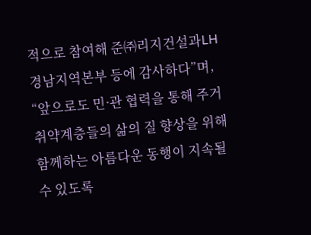적으로 참여해 준㈜리지건설과LH경남지역본부 등에 감사하다”며, “앞으로도 민·관 협력을 통해 주거취약계층들의 삶의 질 향상을 위해 함께하는 아름다운 동행이 지속될 수 있도록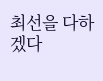최선을 다하겠다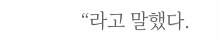“라고 말했다.